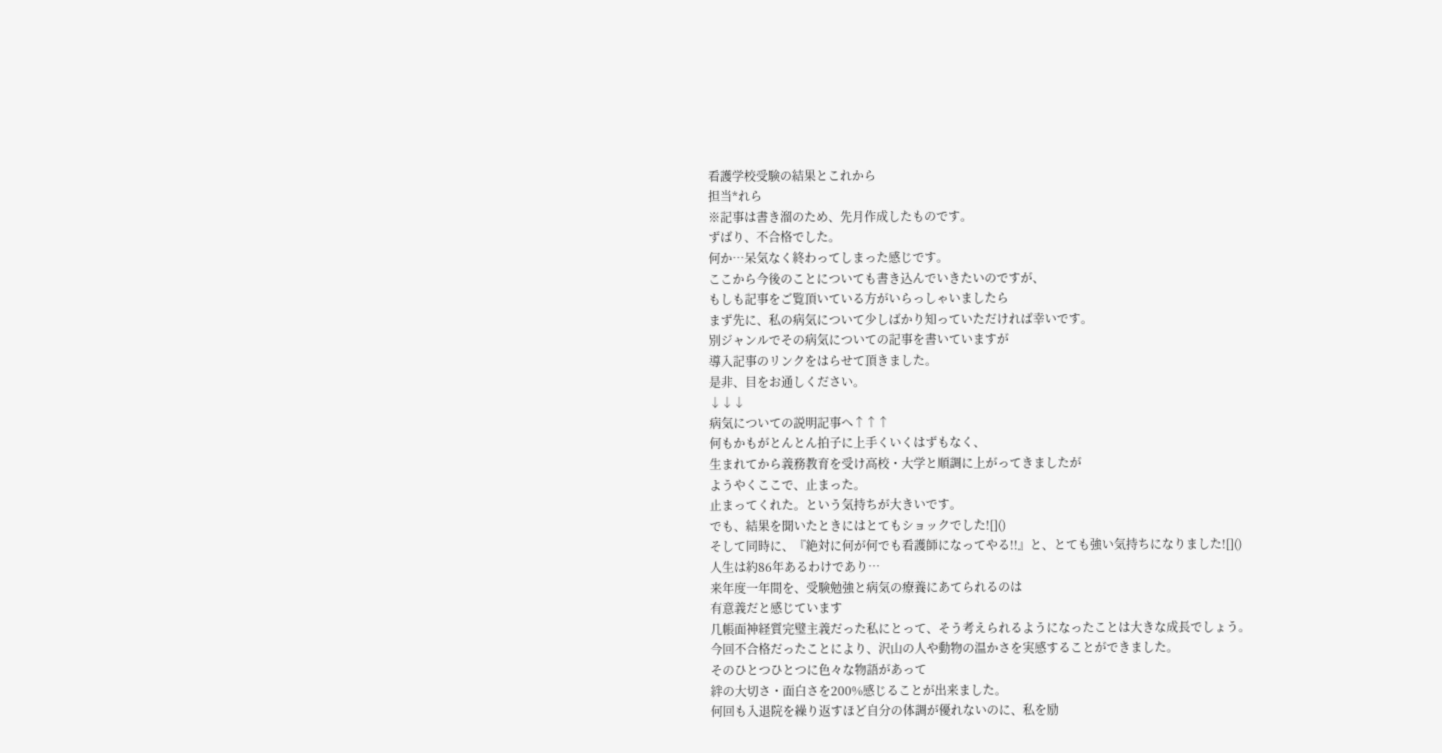看護学校受験の結果とこれから
担当*れら
※記事は書き溜のため、先月作成したものです。
ずばり、不合格でした。
何か…呆気なく終わってしまった感じです。
ここから今後のことについても書き込んでいきたいのですが、
もしも記事をご覧頂いている方がいらっしゃいましたら
まず先に、私の病気について少しばかり知っていただければ幸いです。
別ジャンルでその病気についての記事を書いていますが
導入記事のリンクをはらせて頂きました。
是非、目をお通しください。
↓↓↓
病気についての説明記事へ↑↑↑
何もかもがとんとん拍子に上手くいくはずもなく、
生まれてから義務教育を受け高校・大学と順調に上がってきましたが
ようやくここで、止まった。
止まってくれた。という気持ちが大きいです。
でも、結果を聞いたときにはとてもショックでした![]()
そして同時に、『絶対に何が何でも看護師になってやる!!』と、とても強い気持ちになりました![]()
人生は約86年あるわけであり…
来年度一年間を、受験勉強と病気の療養にあてられるのは
有意義だと感じています
几帳面神経質完璧主義だった私にとって、そう考えられるようになったことは大きな成長でしょう。
今回不合格だったことにより、沢山の人や動物の温かさを実感することができました。
そのひとつひとつに色々な物語があって
絆の大切さ・面白さを200%感じることが出来ました。
何回も入退院を繰り返すほど自分の体調が優れないのに、私を励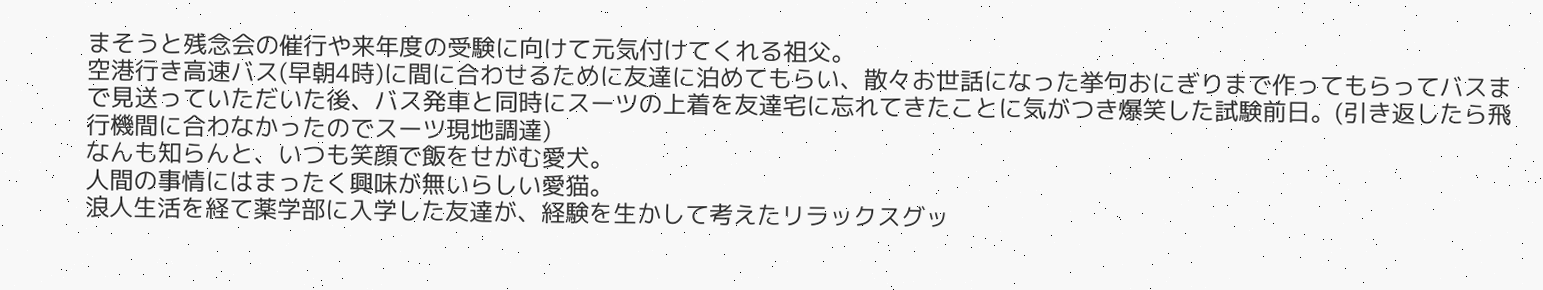まそうと残念会の催行や来年度の受験に向けて元気付けてくれる祖父。
空港行き高速バス(早朝4時)に間に合わせるために友達に泊めてもらい、散々お世話になった挙句おにぎりまで作ってもらってバスまで見送っていただいた後、バス発車と同時にスーツの上着を友達宅に忘れてきたことに気がつき爆笑した試験前日。(引き返したら飛行機間に合わなかったのでスーツ現地調達)
なんも知らんと、いつも笑顔で飯をせがむ愛犬。
人間の事情にはまったく興味が無いらしい愛猫。
浪人生活を経て薬学部に入学した友達が、経験を生かして考えたリラックスグッ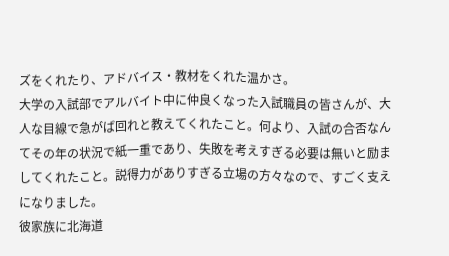ズをくれたり、アドバイス・教材をくれた温かさ。
大学の入試部でアルバイト中に仲良くなった入試職員の皆さんが、大人な目線で急がば回れと教えてくれたこと。何より、入試の合否なんてその年の状況で紙一重であり、失敗を考えすぎる必要は無いと励ましてくれたこと。説得力がありすぎる立場の方々なので、すごく支えになりました。
彼家族に北海道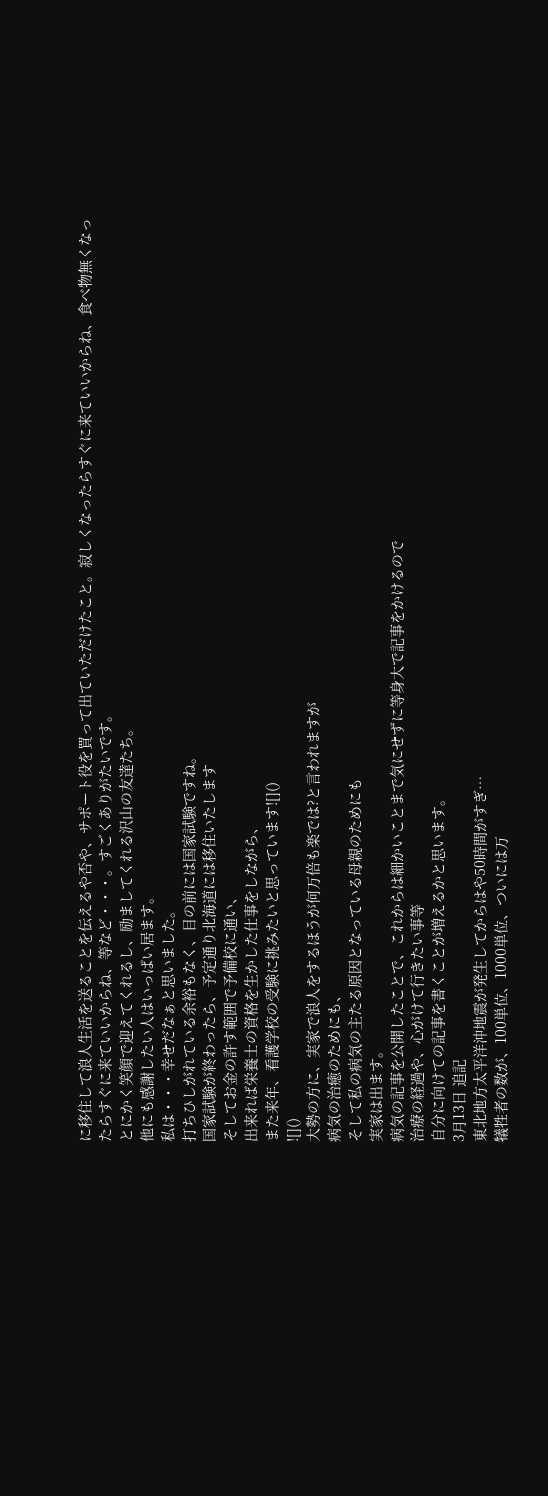に移住して浪人生活を送ることを伝えるや否や、サポート役を買って出ていただけたこと。寂しくなったらすぐに来ていいからね、食べ物無くなったらすぐに来ていいからね、等など・・・。すごくありがたいです。
とにかく笑顔で迎えてくれるし、励ましてくれる沢山の友達たち。
他にも感謝したい人はいっぱい居ます。
私は・・・幸せだなぁと思いました。
打ちひしがれている余裕もなく、目の前には国家試験ですね。
国家試験が終わったら、予定通り北海道には移住いたします
そしてお金の許す範囲で予備校に通い、
出来れば栄養士の資格を生かした仕事をしながら、
また来年、看護学校の受験に挑みたいと思っています![]()
![]()
大勢の方に、実家で浪人をするほうが何万倍も楽では?と言われますが
病気の治癒のためにも、
そして私の病気の主たる原因となっている母親のためにも
実家は出ます。
病気の記事を公開したことで、これからは細かいことまで気にせずに等身大で記事をかけるので
治療の経過や、心がけて行きたい事等
自分に向けての記事を書くことが増えるかと思います。
3月13日 追記
東北地方太平洋沖地震が発生してからはや50時間がすぎ…
犠牲者の数が、100単位、1000単位、ついには万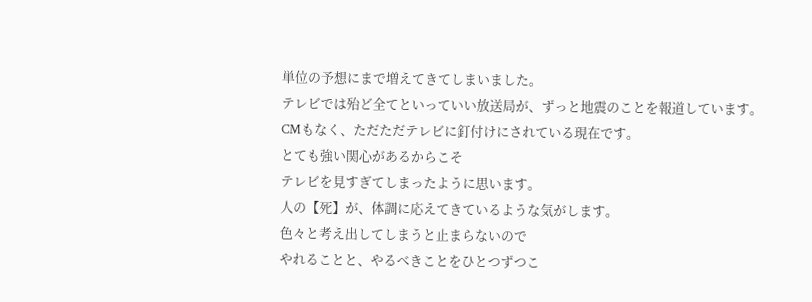単位の予想にまで増えてきてしまいました。
テレビでは殆ど全てといっていい放送局が、ずっと地震のことを報道しています。
CMもなく、ただただテレビに釘付けにされている現在です。
とても強い関心があるからこそ
テレビを見すぎてしまったように思います。
人の【死】が、体調に応えてきているような気がします。
色々と考え出してしまうと止まらないので
やれることと、やるべきことをひとつずつこ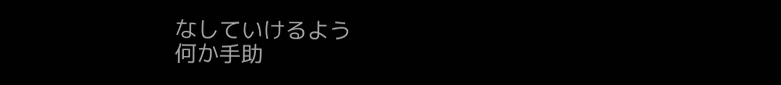なしていけるよう
何か手助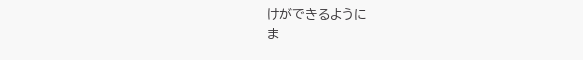けができるように
ま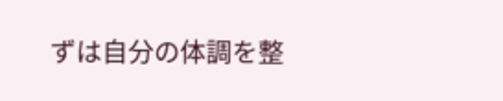ずは自分の体調を整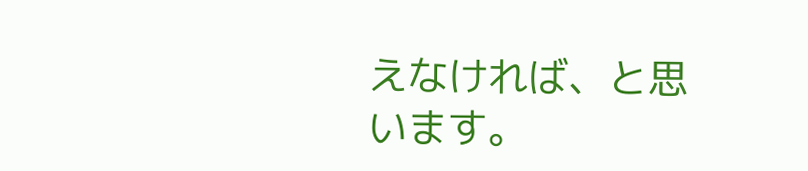えなければ、と思います。